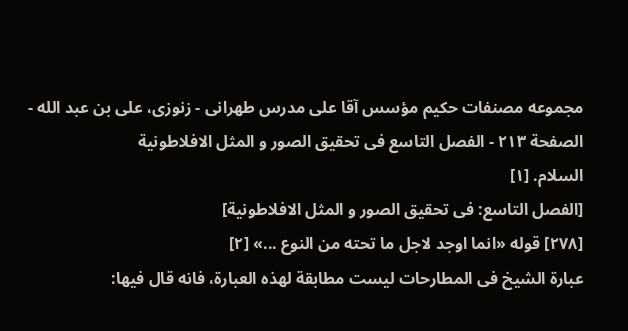مجموعه مصنفات حكيم مؤسس آقا على مدرس طهرانى - زنوزى، على بن عبد الله - الصفحة ٢١٣ - الفصل التاسع فى تحقيق الصور و المثل الافلاطونية
السلام. [١]
[الفصل التاسع: فى تحقيق الصور و المثل الافلاطونية]
[٢٧٨] قوله «انما اوجد لاجل ما تحته من النوع ...» [٢]
عبارة الشيخ فى المطارحات ليست مطابقة لهذه العبارة، فانه قال فيها: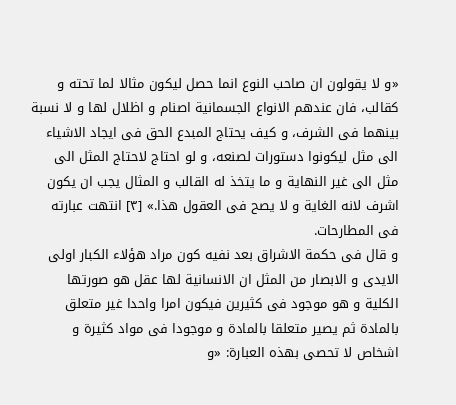«و لا يقولون ان صاحب النوع انما حصل ليكون مثالا لما تحته و كقالب، فان عندهم الانواع الجسمانية اصنام و اظلال لها و لا نسبة بينهما فى الشرف، و كيف يحتاج المبدع الحق فى ايجاد الاشياء الى مثل ليكونوا دستورات لصنعه، و لو احتاج لاحتاج المثل الى مثل الى غير النهاية و ما يتخذ له القالب و المثال يجب ان يكون اشرف لانه الغاية و لا يصح فى العقول هذا.» [٣] انتهت عبارته فى المطارحات.
و قال فى حكمة الاشراق بعد نفيه كون مراد هؤلاء الكبار اولى الايدى و الابصار من المثل ان الانسانية لها عقل هو صورتها الكلية و هو موجود فى كثيرين فيكون امرا واحدا غير متعلق بالمادة ثم يصير متعلقا بالمادة و موجودا فى مواد كثيرة و اشخاص لا تحصى بهذه العبارة: «و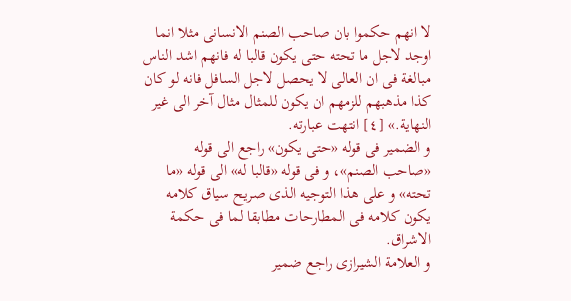لا انهم حكموا بان صاحب الصنم الانسانى مثلا انما اوجد لاجل ما تحته حتى يكون قالبا له فانهم اشد الناس مبالغة فى ان العالى لا يحصل لاجل السافل فانه لو كان كذا مذهبهم للزمهم ان يكون للمثال مثال آخر الى غير النهاية.» [٤] انتهت عبارته.
و الضمير فى قوله «حتى يكون» راجع الى قوله «صاحب الصنم»، و فى قوله «قالبا له» الى قوله «ما تحته» و على هذا التوجيه الذى صريح سياق كلامه يكون كلامه فى المطارحات مطابقا لما فى حكمة الاشراق.
و العلامة الشيرازى راجع ضمير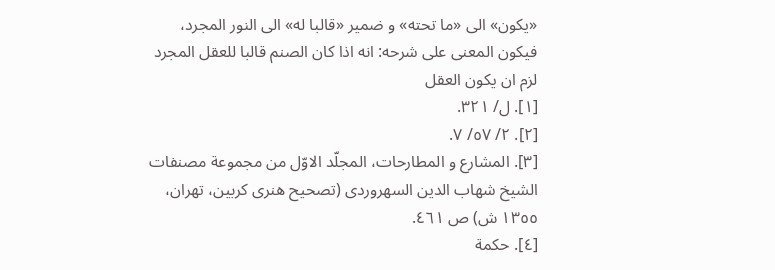«يكون» الى «ما تحته» و ضمير «قالبا له» الى النور المجرد، فيكون المعنى على شرحه: انه اذا كان الصنم قالبا للعقل المجرد لزم ان يكون العقل
[١]. ل/ ٣٢١.
[٢]. ٢/ ٥٧/ ٧.
[٣]. المشارع و المطارحات، المجلّد الاوّل من مجموعة مصنفات الشيخ شهاب الدين السهروردى (تصحيح هنرى كربين، تهران، ١٣٥٥ ش) ص ٤٦١.
[٤]. حكمة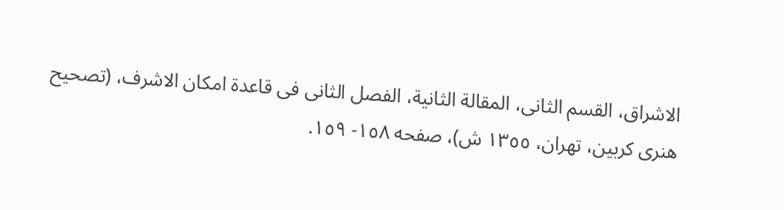الاشراق، القسم الثانى، المقالة الثانية، الفصل الثانى فى قاعدة امكان الاشرف، (تصحيح هنرى كربين، تهران، ١٣٥٥ ش)، صفحه ١٥٨- ١٥٩.